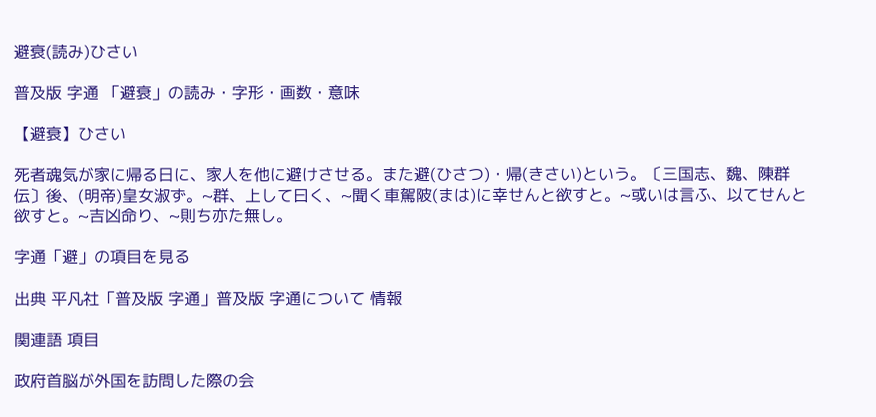避衰(読み)ひさい

普及版 字通 「避衰」の読み・字形・画数・意味

【避衰】ひさい

死者魂気が家に帰る日に、家人を他に避けさせる。また避(ひさつ)・帰(きさい)という。〔三国志、魏、陳群伝〕後、(明帝)皇女淑ず。~群、上して曰く、~聞く車駕陂(まは)に幸せんと欲すと。~或いは言ふ、以てせんと欲すと。~吉凶命り、~則ち亦た無し。

字通「避」の項目を見る

出典 平凡社「普及版 字通」普及版 字通について 情報

関連語 項目

政府首脳が外国を訪問した際の会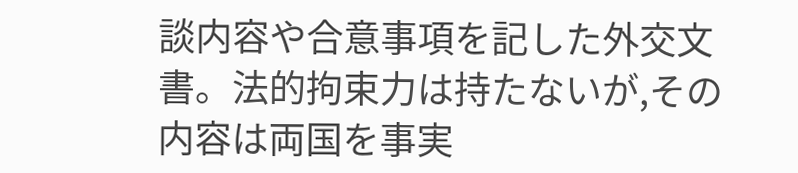談内容や合意事項を記した外交文書。法的拘束力は持たないが,その内容は両国を事実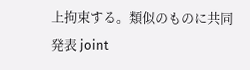上拘束する。類似のものに共同発表 joint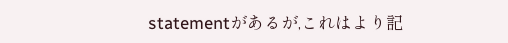statementがあるが,これはより記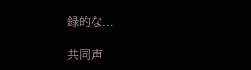録的な...

共同声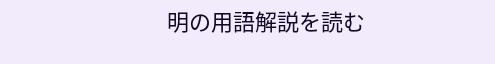明の用語解説を読む